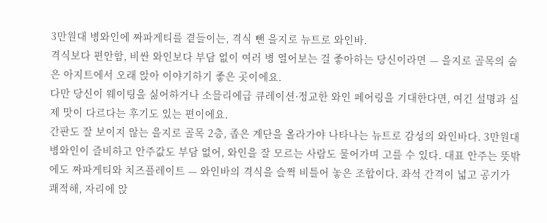3만원대 병와인에 짜파게티를 곁들이는, 격식 뺀 을지로 뉴트로 와인바.
격식보다 편안함, 비싼 와인보다 부담 없이 여러 병 열어보는 걸 좋아하는 당신이라면 — 을지로 골목의 숨은 아지트에서 오래 앉아 이야기하기 좋은 곳이에요.
다만 당신이 웨이팅을 싫어하거나 소믈리에급 큐레이션·정교한 와인 페어링을 기대한다면, 여긴 설명과 실제 맛이 다르다는 후기도 있는 편이에요.
간판도 잘 보이지 않는 을지로 골목 2층, 좁은 계단을 올라가야 나타나는 뉴트로 감성의 와인바다. 3만원대 병와인이 즐비하고 안주값도 부담 없어, 와인을 잘 모르는 사람도 물어가며 고를 수 있다. 대표 안주는 뜻밖에도 짜파게티와 치즈플레이트 — 와인바의 격식을 슬쩍 비틀어 놓은 조합이다. 좌석 간격이 넓고 공기가 쾌적해, 자리에 앉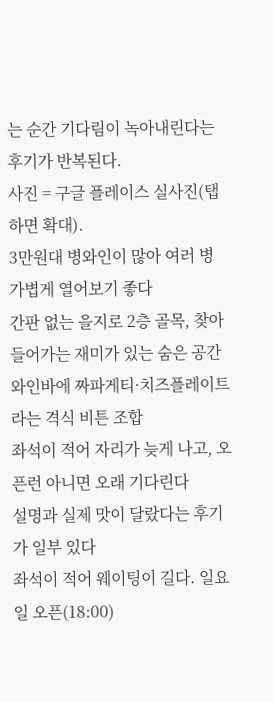는 순간 기다림이 녹아내린다는 후기가 반복된다.
사진 = 구글 플레이스 실사진(탭하면 확대).
3만원대 병와인이 많아 여러 병 가볍게 열어보기 좋다
간판 없는 을지로 2층 골목, 찾아 들어가는 재미가 있는 숨은 공간
와인바에 짜파게티·치즈플레이트라는 격식 비튼 조합
좌석이 적어 자리가 늦게 나고, 오픈런 아니면 오래 기다린다
설명과 실제 맛이 달랐다는 후기가 일부 있다
좌석이 적어 웨이팅이 길다. 일요일 오픈(18:00)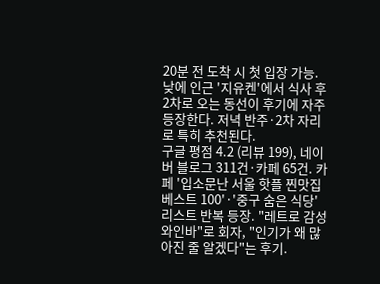20분 전 도착 시 첫 입장 가능. 낮에 인근 '지유켄'에서 식사 후 2차로 오는 동선이 후기에 자주 등장한다. 저녁 반주·2차 자리로 특히 추천된다.
구글 평점 4.2 (리뷰 199), 네이버 블로그 311건·카페 65건. 카페 '입소문난 서울 핫플 찐맛집 베스트 100'·'중구 숨은 식당' 리스트 반복 등장. "레트로 감성 와인바"로 회자, "인기가 왜 많아진 줄 알겠다"는 후기.